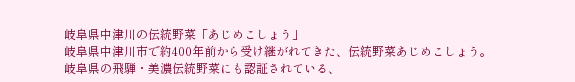岐阜県中津川の伝統野菜「あじめこしょう」
岐阜県中津川市で約400年前から受け継がれてきた、伝統野菜あじめこしょう。
岐阜県の飛騨・美濃伝統野菜にも認証されている、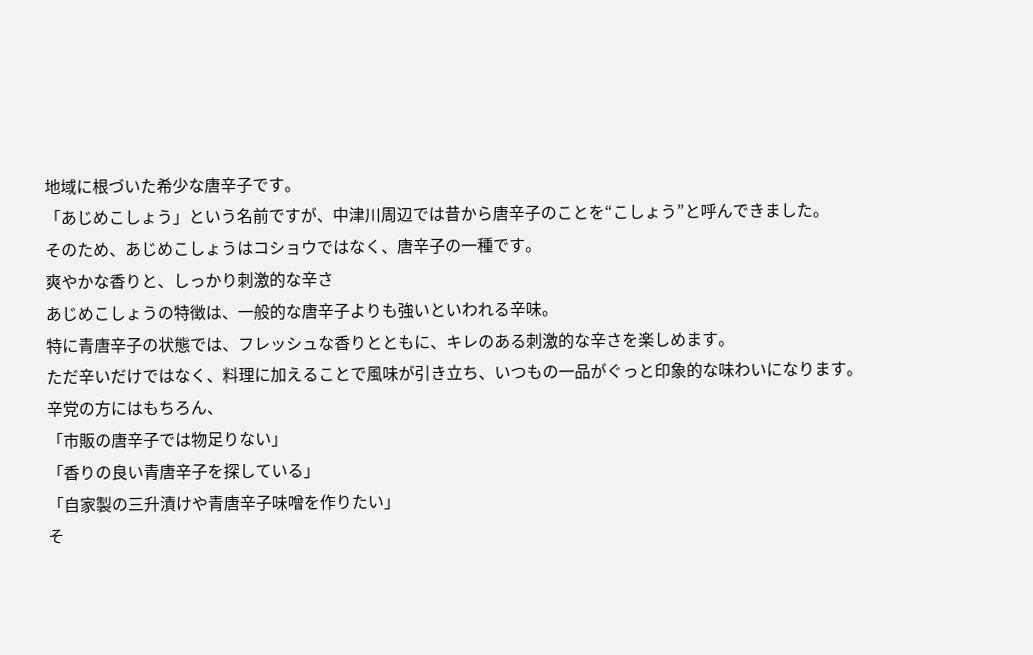地域に根づいた希少な唐辛子です。
「あじめこしょう」という名前ですが、中津川周辺では昔から唐辛子のことを“こしょう”と呼んできました。
そのため、あじめこしょうはコショウではなく、唐辛子の一種です。
爽やかな香りと、しっかり刺激的な辛さ
あじめこしょうの特徴は、一般的な唐辛子よりも強いといわれる辛味。
特に青唐辛子の状態では、フレッシュな香りとともに、キレのある刺激的な辛さを楽しめます。
ただ辛いだけではなく、料理に加えることで風味が引き立ち、いつもの一品がぐっと印象的な味わいになります。
辛党の方にはもちろん、
「市販の唐辛子では物足りない」
「香りの良い青唐辛子を探している」
「自家製の三升漬けや青唐辛子味噌を作りたい」
そ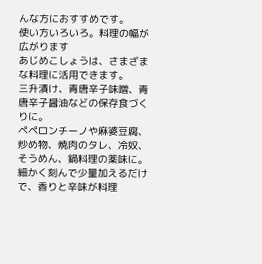んな方におすすめです。
使い方いろいろ。料理の幅が広がります
あじめこしょうは、さまざまな料理に活用できます。
三升漬け、青唐辛子味噌、青唐辛子醤油などの保存食づくりに。
ペペロンチーノや麻婆豆腐、炒め物、焼肉のタレ、冷奴、そうめん、鍋料理の薬味に。
細かく刻んで少量加えるだけで、香りと辛味が料理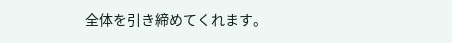全体を引き締めてくれます。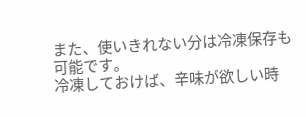また、使いきれない分は冷凍保存も可能です。
冷凍しておけば、辛味が欲しい時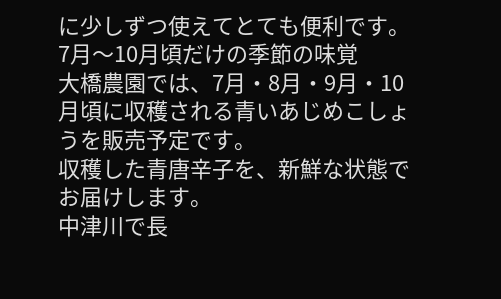に少しずつ使えてとても便利です。
7月〜10月頃だけの季節の味覚
大橋農園では、7月・8月・9月・10月頃に収穫される青いあじめこしょうを販売予定です。
収穫した青唐辛子を、新鮮な状態でお届けします。
中津川で長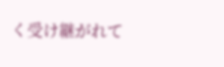く受け継がれて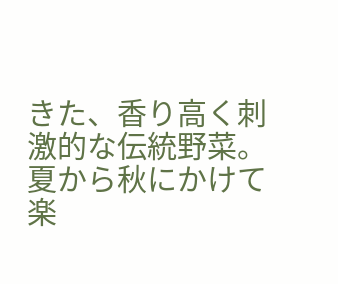きた、香り高く刺激的な伝統野菜。
夏から秋にかけて楽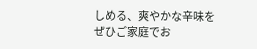しめる、爽やかな辛味をぜひご家庭でお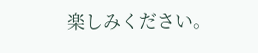楽しみください。